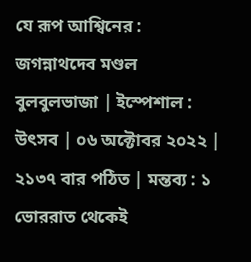যে রূপ আশ্বিনের : জগন্নাথদেব মণ্ডল
বুলবুলভাজা | ইস্পেশাল : উৎসব | ০৬ অক্টোবর ২০২২ | ২১৩৭ বার পঠিত | মন্তব্য : ১
ভোররাত থেকেই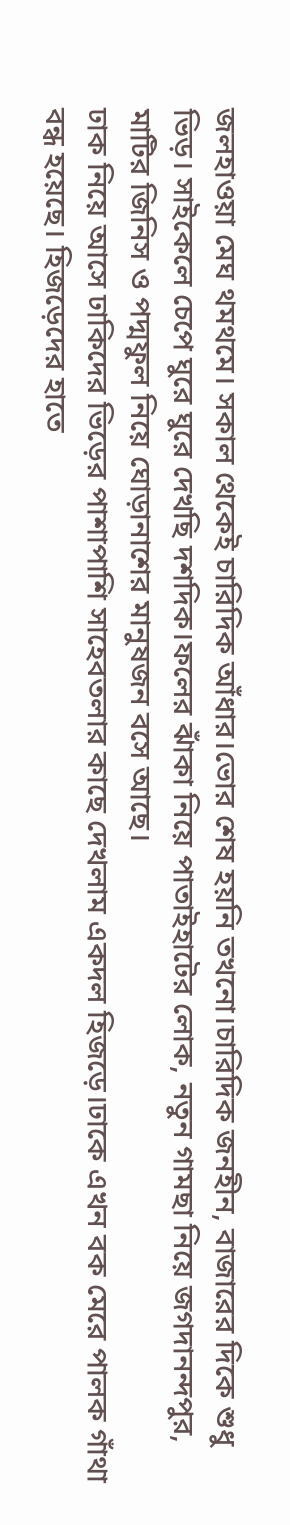জলহাওয়া মেঘ থমথমে। সকাল থেকেই চারিদিক আঁধার।ভোর শেষ হয়নি তখনো।চারিদিক জনহীন, বাজারের দিকে শুধু ভিড়। সাইকেলে চেপে ঘুরে ঘুরে দেখছি দশদিক।ফলের ঝাঁকা নিয়ে পাতাইহাটের লোক, নতুন গামছা নিয়ে জগদানন্দপুর, মাটির জিনিস ও পদ্মফুল নিয়ে ঘোড়ানাশের মানুষজন বসে আছে।
ঢাক নিয়ে আসে ঢাকিদের ভিড়ের পাশাপাশি সাহেবতলার কাছে দেখলাম একদল হিজড়ে।ঢাকে এখন বক মেরে পালক গাঁথা বন্ধ হয়েছে। হিজড়েদের হাতে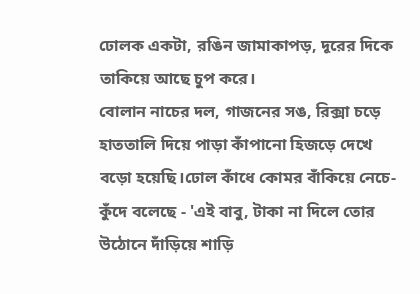ঢোলক একটা, রঙিন জামাকাপড়, দূরের দিকে তাকিয়ে আছে চুপ করে।
বোলান নাচের দল, গাজনের সঙ, রিক্সা চড়ে হাততালি দিয়ে পাড়া কাঁপানো হিজড়ে দেখে বড়ো হয়েছি।ঢোল কাঁধে কোমর বাঁকিয়ে নেচে-কুঁদে বলেছে - 'এই বাবু, টাকা না দিলে তোর উঠোনে দাঁড়িয়ে শাড়ি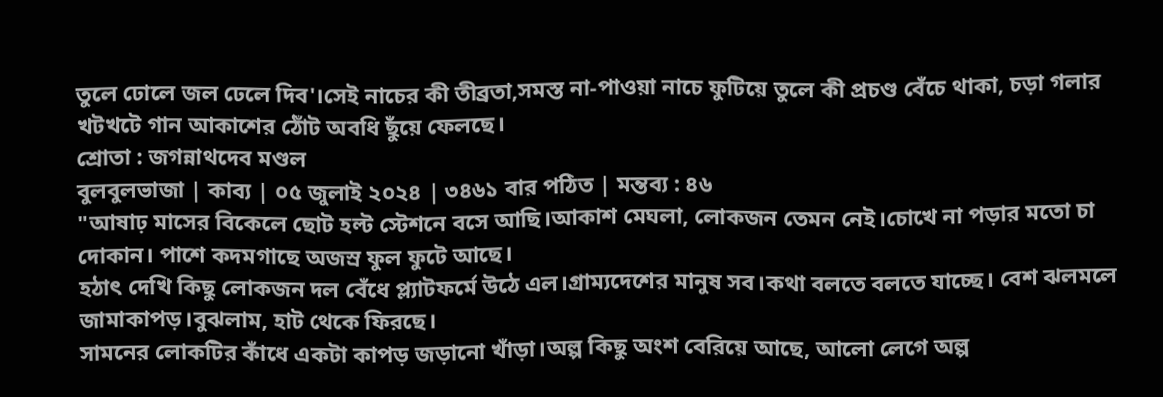তুলে ঢোলে জল ঢেলে দিব'।সেই নাচের কী তীব্রতা,সমস্ত না-পাওয়া নাচে ফুটিয়ে তুলে কী প্রচণ্ড বেঁচে থাকা, চড়া গলার খটখটে গান আকাশের ঠোঁট অবধি ছুঁয়ে ফেলছে।
শ্রোতা : জগন্নাথদেব মণ্ডল
বুলবুলভাজা | কাব্য | ০৫ জুলাই ২০২৪ | ৩৪৬১ বার পঠিত | মন্তব্য : ৪৬
"আষাঢ় মাসের বিকেলে ছোট হল্ট স্টেশনে বসে আছি।আকাশ মেঘলা, লোকজন তেমন নেই।চোখে না পড়ার মতো চা দোকান। পাশে কদমগাছে অজস্র ফুল ফুটে আছে।
হঠাৎ দেখি কিছু লোকজন দল বেঁধে প্ল্যাটফর্মে উঠে এল।গ্রাম্যদেশের মানুষ সব।কথা বলতে বলতে যাচ্ছে। বেশ ঝলমলে জামাকাপড়।বুঝলাম, হাট থেকে ফিরছে।
সামনের লোকটির কাঁধে একটা কাপড় জড়ানো খাঁড়া।অল্প কিছু অংশ বেরিয়ে আছে, আলো লেগে অল্প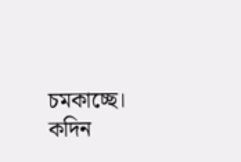চমকাচ্ছে। কদিন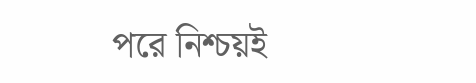পরে নিশ্চয়ই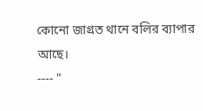কোনো জাগ্রত থানে বলির ব্যাপার আছে।
---- "